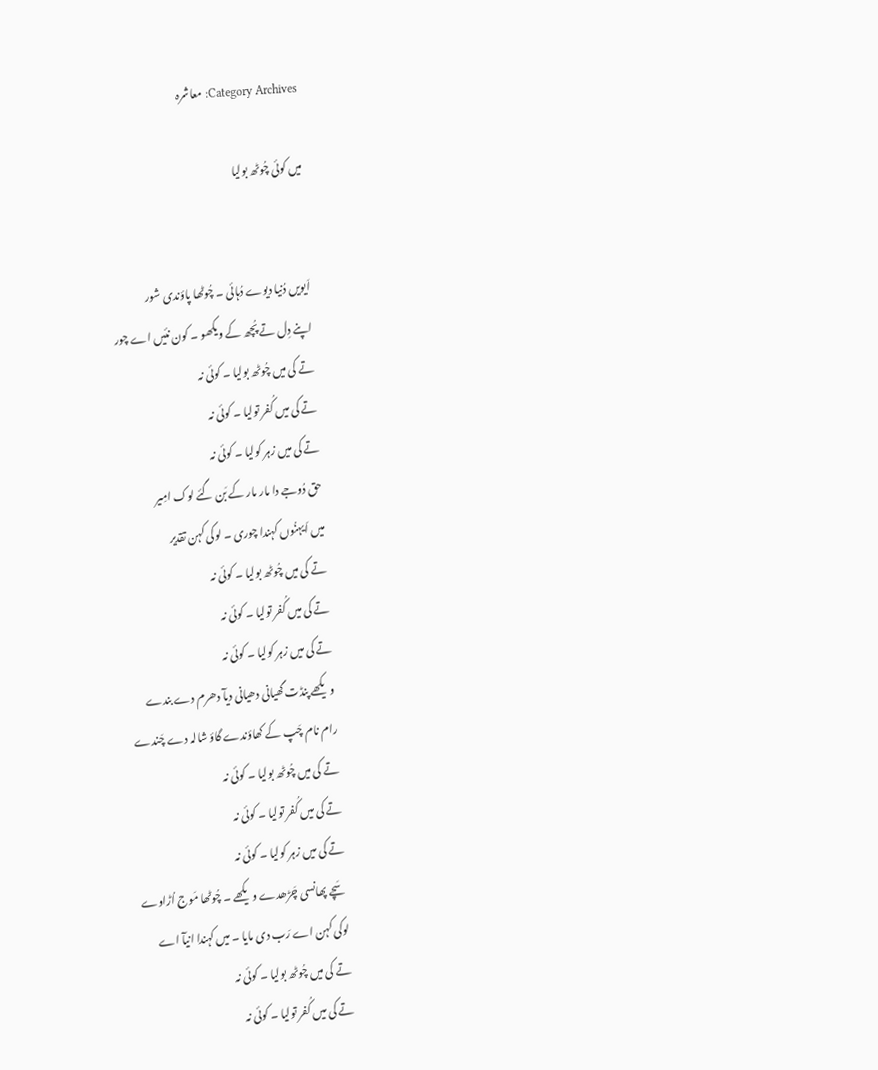Category Archives: معاشرہ

میں کوئی چُوٹھ بولیا


اَیویں دُنیا دیوے دُہائی ۔ چُوٹھا پاؤندی شور
اپنے دِل تے پُچھ کے ویکھو ۔ کون نئیں اے چور
تے کی میں چُوٹھ بولیا ۔ کوئی نہ
تے کی میں کُفر تولیا ۔ کوئی نہ
تے کی میں زہر کولیا ۔ کوئی نہ
حق دُوجے دا مار مار کے بَن گئے لوک امِیر
میں اَیہنُوں کہندا چوری ۔ لوکی کہن تقدیر
تے کی میں چُوٹھ بولیا ۔ کوئی نہ
تے کی میں کُفر تولیا ۔ کوئی نہ
تے کی میں زہر کولیا ۔ کوئی نہ
ویکھے پنڈت گھیانی دھیانی دیآ دھرم دے بندے
رام نام چَپ کے کھاؤندے گاؤ شالہ دے چَندے
تے کی میں چُوٹھ بولیا ۔ کوئی نہ
تے کی میں کُفر تولیا ۔ کوئی نہ
تے کی میں زہر کولیا ۔ کوئی نہ
سَچے پھانسی چَڑھدے ویکھے ۔ چُوٹھا مَوج اُڑاوے
لوکی کہن اے رَب دی مایا ۔ میں کہندا انیآ اے
تے کی میں چُوٹھ بولیا ۔ کوئی نہ
تے کی میں کُفر تولیا ۔ کوئی نہ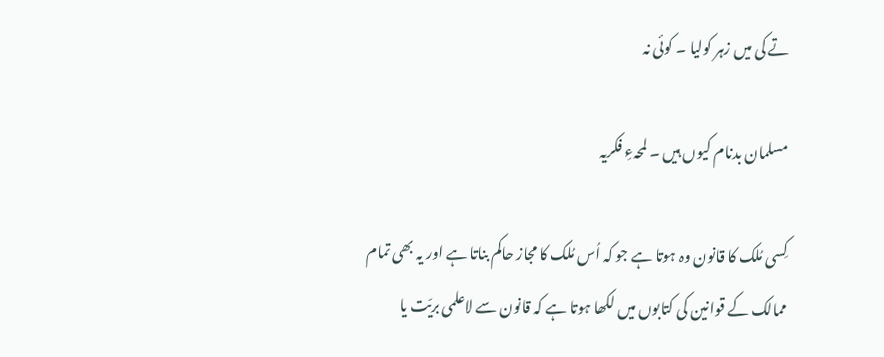تے کی میں زہر کولیا ۔ کوئی نہ

مسلمان بدنام کيوں ہيں ۔ لمحہءِ فکريہ

کِسی مُلک کا قانون وہ ہوتا ہے جو کہ اُس مُلک کا مجاز حاکم بناتا ہے اور یہ بھی تمام ممالک کے قوانین کی کتابوں میں لکھا ہوتا ہے کہ قانون سے لاعلمی بریّت یا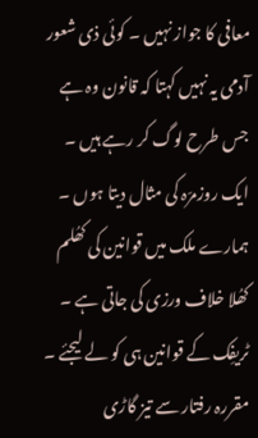معافی کا جواز نہیں ۔ کوئی ذی شعور آدمی يہ نہيں کہتا کہ قانون وہ ہے جس طرح لوگ کر رہے ہيں ۔ ايک روزمرّہ کی مثال ديتا ہوں ۔ ہمارے ملک ميں قوانين کی کھُلم کھُلا خلاف ورزی کی جاتی ہے ۔ ٹريفِک کے قوانين ہی کو لے ليجئے ۔ مقررہ رفتار سے تيز گاڑی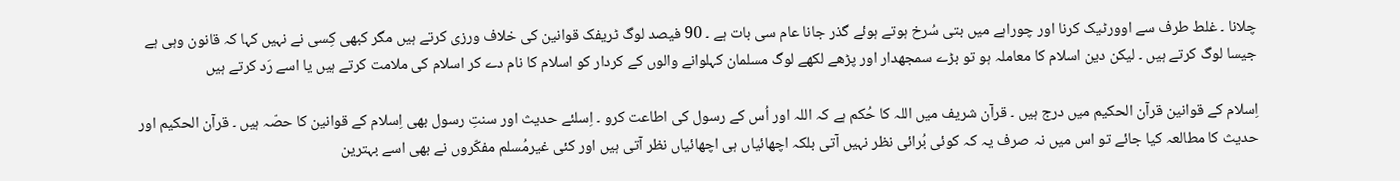چلانا ۔ غلط طرف سے اوورٹيک کرنا اور چوراہے ميں بتی سُرخ ہوتے ہوئے گذر جانا عام سی بات ہے ۔ 90 فيصد لوگ ٹريفک قوانين کی خلاف ورزی کرتے ہيں مگر کبھی کِسی نے نہيں کہا کہ قانون وہی ہے جيسا لوگ کرتے ہيں ۔ ليکن دین اسلام کا معاملہ ہو تو بڑے سمجھدار اور پڑھے لکھے لوگ مسلمان کہلوانے والوں کے کردار کو اسلام کا نام دے کر اسلام کی ملامت کرتے ہيں يا اسے رَد کرتے ہيں

اِسلام کے قوانین قرآن الحکیم میں درج ہیں ۔ قرآن شریف میں اللہ کا حُکم ہے کہ اللہ اور اُس کے رسول کی اطاعت کرو ۔ اِسلئے حدیث اور سنتِ رسول بھی اِسلام کے قوانین کا حصّہ ہيں ۔ قرآن الحکيم اور حديث کا مطالعہ کيا جائے تو اس میں نہ صرف يہ کہ کوئی بُرائی نظر نہيں آتی بلکہ اچھائياں ہی اچھائياں نظر آتی ہيں اور کئی غيرمُسلم مفکّروں نے بھی اسے بہترين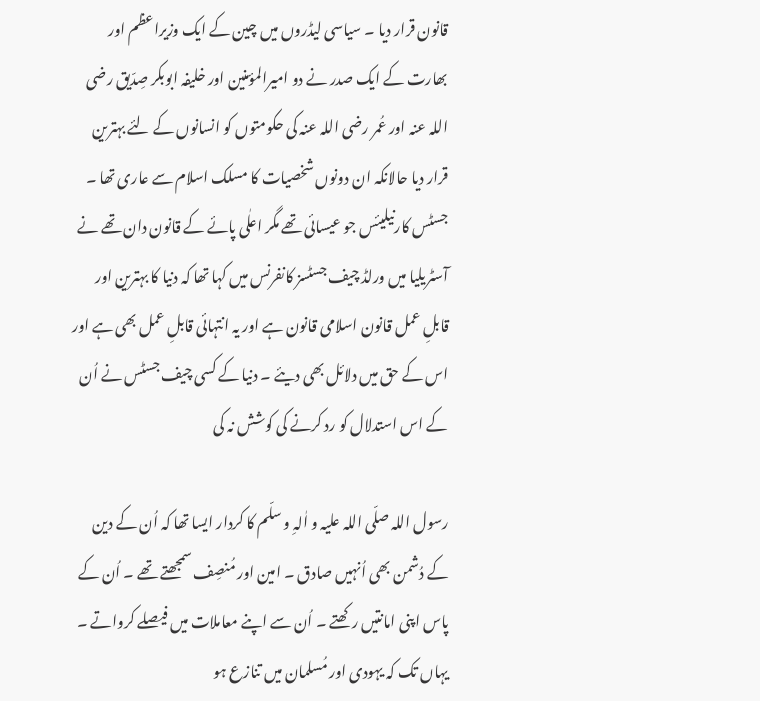قانون قرار ديا ۔ سياسی ليڈروں ميں چين کے ايک وزيراعظم اور بھارت کے ايک صدر نے دو اميرالمؤمنين اور خليفہ ابوبکر صِدّيق رضی اللہ عنہ اور عُمر رضی اللہ عنہ کی حکومتوں کو انسانوں کے لئے بہترين قرار ديا حالانکہ ان دونوں شخصيات کا مسلک اسلام سے عاری تھا ۔ جسٹس کارنيليئس جو عيسائی تھے مگر اعلٰی پائے کے قانون دان تھے نے آسٹريليا ميں ورلڈ چيف جسٹسز کانفرنس ميں کہا تھا کہ دنيا کا بہترين اور قابلِ عمل قانون اسلامی قانون ہے اور يہ انتہائی قابلِ عمل بھی ہے اور اس کے حق ميں دلائل بھی ديئے ۔ دنيا کے کسی چيف جسٹس نے اُن کے اس استدلال کو رد کرنے کی کوشش نہ کی

رسول اللہ صلّی اللہ علیہ و اٰلہِ و سلّم کا کردار ايسا تھا کہ اُن کے دين کے دُشمن بھی اُنہيں صادق ۔ امين اور مُنصِف سمجھتے تھے ۔ اُن کے پاس اپنی امانتيں رکھتے ۔ اُن سے اپنے معاملات ميں فيصلے کرواتے ۔ يہاں تک کہ يہودی اور مُسلمان ميں تنازع ہو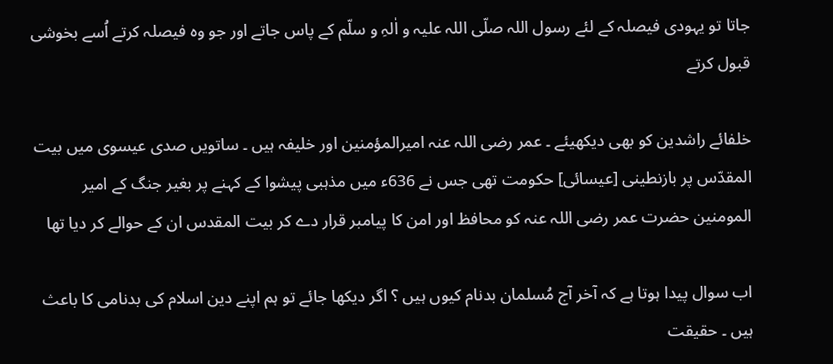جاتا تو يہودی فيصلہ کے لئے رسول اللہ صلّی اللہ علیہ و اٰلہِ و سلّم کے پاس جاتے اور جو وہ فيصلہ کرتے اُسے بخوشی قبول کرتے

خلفائے راشدين کو بھی ديکھیئے ۔ عمر رضی اللہ عنہ اميرالمؤمنين اور خليفہ ہيں ۔ ساتويں صدی عيسوی ميں بيت المقدّس پر بازنطینی [عيسائی] حکومت تھی جس نے 636ء میں مذہبی پیشوا کے کہنے پر بغیر جنگ کے امیر المومنین حضرت عمر رضی اللہ عنہ کو محافظ اور امن کا پیامبر قرار دے کر بیت المقدس ان کے حوالے کر دیا تھا

اب سوال پيدا ہوتا ہے کہ آخر آج مُسلمان بدنام کيوں ہيں ؟ اگر ديکھا جائے تو ہم اپنے دين اسلام کی بدنامی کا باعث ہيں ۔ حقيقت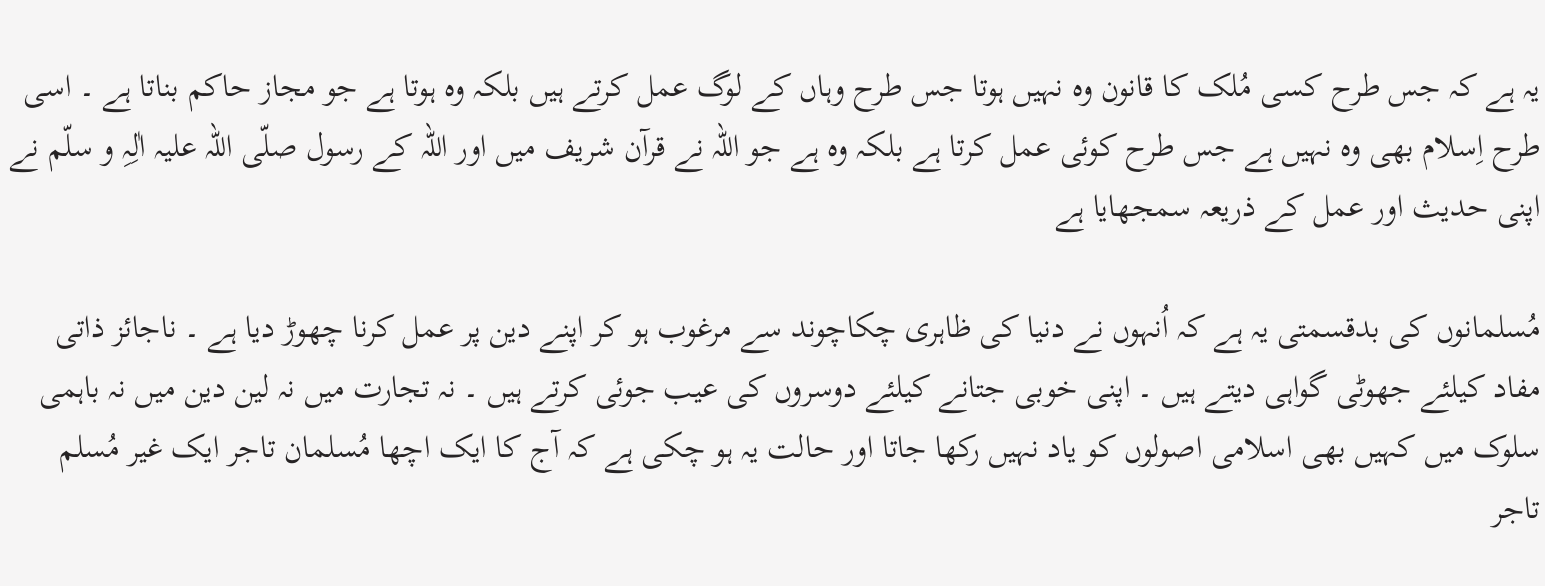يہ ہے کہ جس طرح کسی مُلک کا قانون وہ نہیں ہوتا جس طرح وہاں کے لوگ عمل کرتے ہیں بلکہ وہ ہوتا ہے جو مجاز حاکم بناتا ہے ۔ اسی طرح اِسلام بھی وہ نہیں ہے جس طرح کوئی عمل کرتا ہے بلکہ وہ ہے جو اللہ نے قرآن شریف میں اور اللہ کے رسول صلّی اللہ علیہ اٰلِہِ و سلّم نے اپنی حدیث اور عمل کے ذریعہ سمجھایا ہے

مُسلمانوں کی بدقسمتی يہ ہے کہ اُنہوں نے دنيا کی ظاہری چکاچوند سے مرغوب ہو کر اپنے دين پر عمل کرنا چھوڑ ديا ہے ۔ ناجائز ذاتی مفاد کيلئے جھوٹی گواہی ديتے ہيں ۔ اپنی خوبی جتانے کيلئے دوسروں کی عيب جوئی کرتے ہيں ۔ نہ تجارت ميں نہ لين دين ميں نہ باہمی سلوک ميں کہيں بھی اسلامی اصولوں کو ياد نہيں رکھا جاتا اور حالت يہ ہو چکی ہے کہ آج کا ايک اچھا مُسلمان تاجر ايک غير مُسلم تاجر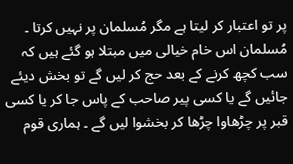پر تو اعتبار کر ليتا ہے مگر مُسلمان پر نہیں کرتا ۔ مُسلمان اس خام خيالی ميں مبتلا ہو گئے ہيں کہ سب کچھ کرنے کے بعد حج کر ليں گے تو بخش ديئے جائيں گے يا کسی پير صاحب کے پاس جا کر يا کسی قبر پر چڑھاوا چڑھا کر بخشوا ليں گے ۔ ہماری قوم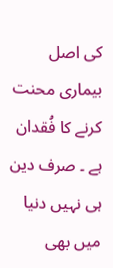کی اصل بيماری محنت کرنے کا فُقدان ہے ۔ صرف دين ہی نہيں دنيا ميں بھی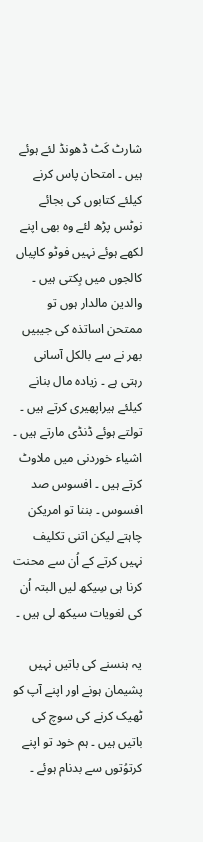شارٹ کَٹ ڈھونڈ لئے ہوئے ہيں ۔ امتحان پاس کرنے کيلئے کتابوں کی بجائے نوٹس پڑھ لئے وہ بھی اپنے لکھے ہوئے نہيں فوٹو کاپياں کالجوں ميں بِکتی ہيں ۔ والدين مالدار ہوں تو ممتحن اساتذہ کی جيبيں بھر نے سے بالکل آسانی رہتی ہے ۔ زيادہ مال بنانے کيلئے ہيراپھيری کرتے ہيں ۔ تولتے ہوئے ڈنڈی مارتے ہيں ۔ اشياء خوردنی ميں ملاوٹ کرتے ہيں ۔ افسوس صد افسوس ۔ بننا تو امريکن چاہتے ليکن اتنی تکليف نہيں کرتے کے اُن سے محنت کرنا ہی سِيکھ ليں البتہ اُن کی لغويات سيکھ لی ہيں ۔

يہ ہنسنے کی باتيں نہيں پشيمان ہونے اور اپنے آپ کو ٹھيک کرنے کی سوچ کی باتيں ہيں ۔ ہم خود تو اپنے کرتوُتوں سے بدنام ہوئے ۔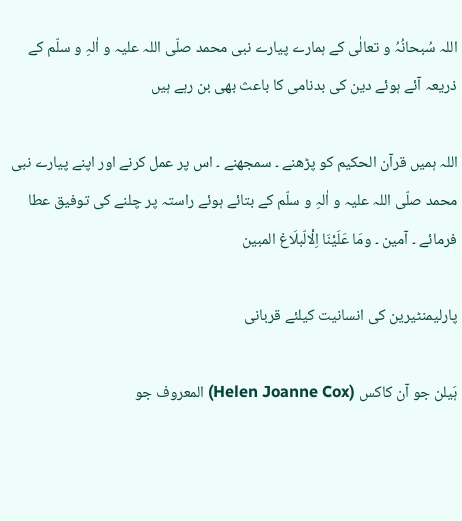اللہ سُبحانُہُ و تعالٰی کے ہمارے پيارے نبی محمد صلّی اللہ علیہ و اٰلہِ و سلّم کے ذريعہ آئے ہوئے دين کی بدنامی کا باعث بھی بن رہے ہيں

اللہ ہمیں قرآن الحکیم کو پڑھنے ۔ سمجھنے ۔ اس پر عمل کرنے اور اپنے پيارے نبی محمد صلّی اللہ علیہ و اٰلہِ و سلّم کے بتائے ہوئے راستہ پر چلنے کی توفیق عطا فرمائے ۔ آمین ۔ ومَا عَلَيْنَا اِلْالّبلَاغ المبین

پارلیمنٹیرین کی انسانیت کیلئے قربانی

ہَیلن جو آن کاکس (Helen Joanne Cox) المعروف جو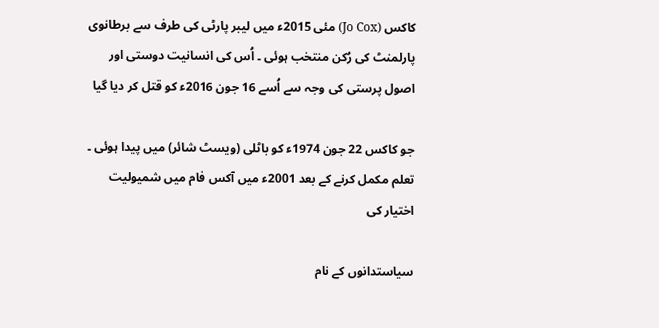کاکس (Jo Cox) مئی 2015ء میں لیبر پارٹی کی طرف سے برطانوی پارلمنٹ کی رُکن منتخب ہوئی ۔ اُس کی انسانیت دوستی اور اصول پرستی کی وجہ سے اُسے 16 جون 2016ء کو قتل کر دیا گیا

جو کاکس 22 جون 1974ء کو باٹلی (ویسٹ شائر) میں پیدا ہوئی ۔ تعلم مکمل کرنے کے بعد 2001ء میں آکس فام میں شمیولیت اختیار کی

سیاستدانوں کے نام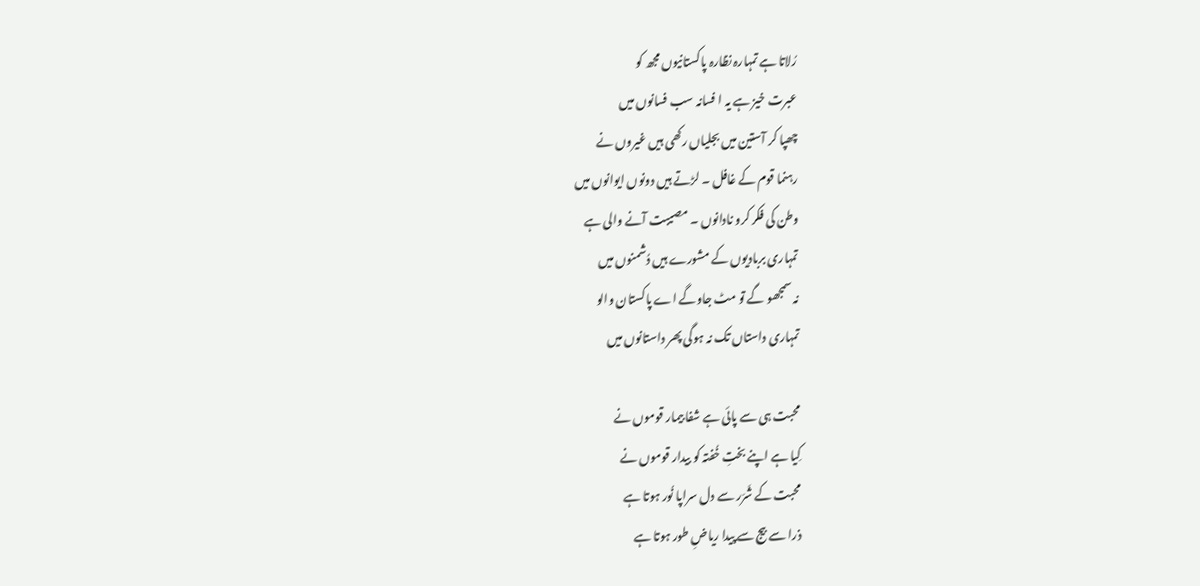رُلاتا ہے تمہارہ نظارہ پاکستانیوں مجھ کو
عبرت خیز ہے یہ ا فسانہ سب فسانوں میں
چھپا کر آستین میں بجلیاں رکھی ہیں غیروں نے
رہنما قوم کے غافل ۔ لڑتے ہیں دونوں ایوانوں میں
وطن کی فکر کرو نادانوں ۔ مصیبت آنے والی ہے
تمہاری بربادیوں کے مشورے ہیں دُشمنوں میں
نہ سمجھو گے تو مٹ جاوگے اے پاکستان والو
تمہاری داستاں تک نہ ہوگی پھر داستانوں میں

محبت ہی سے پائی ہے شفا بیمار قوموں نے
کِیا ہے اپنے بختِ خُفتہ کو بیدار قوموں نے
محبت کے شَرَر سے دل سراپا نُور ہوتا ہے
ذرا سے بیج سے پیدا ریاضِ طور ہوتا ہے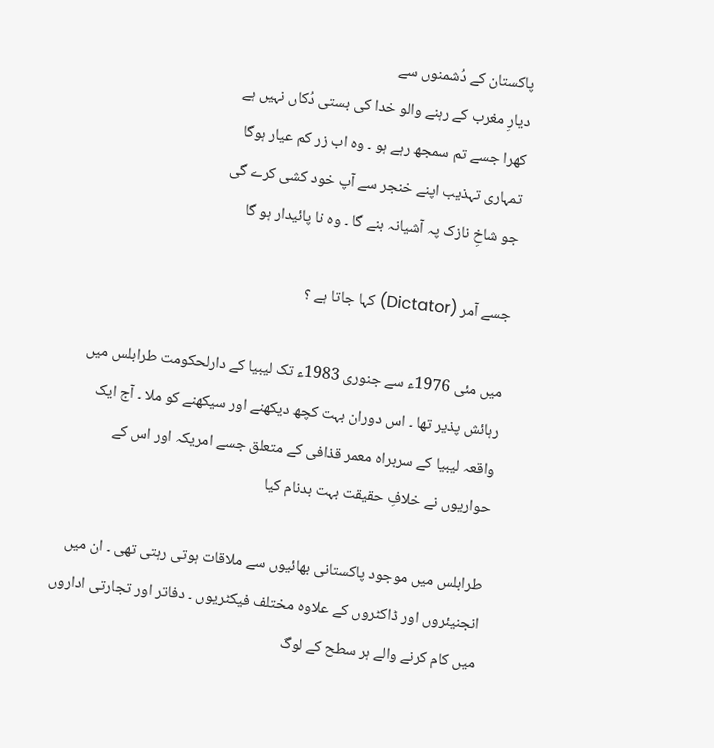پاکستان کے دُشمنوں سے
دیارِ مغرب کے رہنے والو خدا کی بستی دُکاں نہیں ہے
کھرا جسے تم سمجھ رہے ہو ۔ وہ اب زر کم عیار ہوگا
تمہاری تہذیب اپنے خنجر سے آپ خود کشی کرے گی
جو شاخِ نازک پہ آشیانہ بنے گا ۔ وہ نا پائیدار ہو گا

جسے آمر (Dictator) کہا جاتا ہے ؟

میں مئی 1976ء سے جنوری 1983ء تک لیبیا کے دارلحکومت طرابلس میں رہائش پذیر تھا ۔ اس دوران بہت کچھ دیکھنے اور سیکھنے کو ملا ۔ آج ایک واقعہ لیبیا کے سربراہ معمر قذافی کے متعلق جسے امریکہ اور اس کے حواریوں نے خلافِ حقیقت بہت بدنام کیا

طرابلس میں موجود پاکستانی بھائیوں سے ملاقات ہوتی رہتی تھی ۔ ان میں انجنیئروں اور ڈاکٹروں کے علاوہ مختلف فیکٹریوں ۔ دفاتر اور تجارتی اداروں میں کام کرنے والے ہر سطح کے لوگ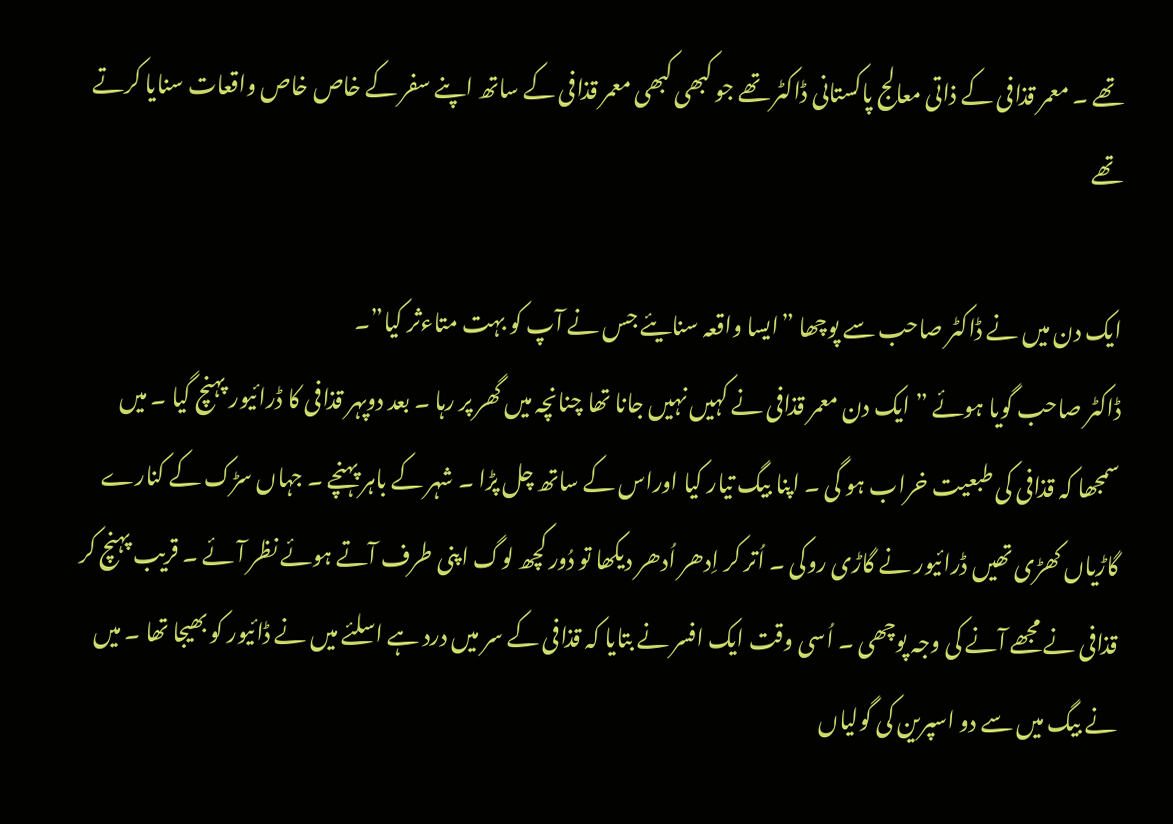تھے ۔ معمر قذافی کے ذاتی معالج پاکستانی ڈاکٹر تھے جو کبھی کبھی معمر قذافی کے ساتھ اپنے سفر کے خاص خاص واقعات سنایا کرتے تھے

ایک دن میں نے ڈاکٹر صاحب سے پوچھا ”ایسا واقعہ سنایئے جس نے آپ کو بہت متاءثر کیا”۔
ڈاکٹر صاحب گویا ہوئے ” ایک دن معمر قذافی نے کہیں نہیں جانا تھا چنانچہ میں گھر پر رہا ۔ بعد دوپہر قذافی کا ڈرائیور پہنچ گیا ۔ میں سمجھا کہ قذافی کی طبعیت خراب ہو گی ۔ اپنا بیگ تیار کیا اوراس کے ساتھ چل پڑا ۔ شہر کے باہر پہنچے ۔ جہاں سڑک کے کنارے گاڑیاں کھڑی تھیں ڈرائیور نے گاڑی روکی ۔ اُتر کر اِدھر اُدھر دیکھا تو دُور کچھ لوگ اپنی طرف آتے ہوئے نظر آئے ۔ قریب پہنچ کر قذافی نے مجھے آنے کی وجہ پوچھی ۔ اُسی وقت ایک افسر نے بتایا کہ قذافی کے سر میں درد ہے اسلئے میں نے ڈائیور کو بھیجا تھا ۔ میں نے بیگ میں سے دو اسپرین کی گولیاں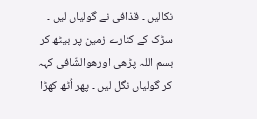نکالیں ۔ قذافی نے گولیاں لیں ۔ سڑک کے کنارے زمین پر بیٹھ کر بسم اللہ پڑھی اورھوالشّافی کہہ کر گولیاں نگل لیں ۔ پھر اُٹھ کھڑا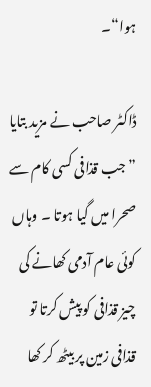ہوا“۔

ڈاکٹر صاحب نے مزید بتایا ” جب قذافی کسی کام سے صحرا میں گیا ہوتا ۔ وہاں کوئی عام آدمی کھانے کی چیز قذافی کو پیش کرتا تو قذافی زمین پر بیٹھ کر کھا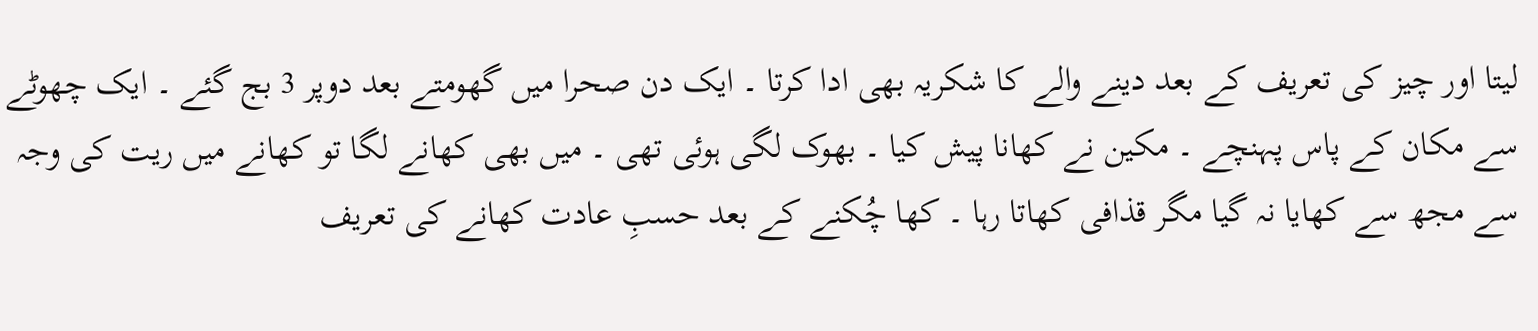لیتا اور چیز کی تعریف کے بعد دینے والے کا شکریہ بھی ادا کرتا ۔ ایک دن صحرا میں گھومتے بعد دوپر 3 بج گئے ۔ ایک چھوٹے سے مکان کے پاس پہنچے ۔ مکین نے کھانا پیش کیا ۔ بھوک لگی ہوئی تھی ۔ میں بھی کھانے لگا تو کھانے میں ریت کی وجہ سے مجھ سے کھایا نہ گیا مگر قذافی کھاتا رہا ۔ کھا چُکنے کے بعد حسبِ عادت کھانے کی تعریف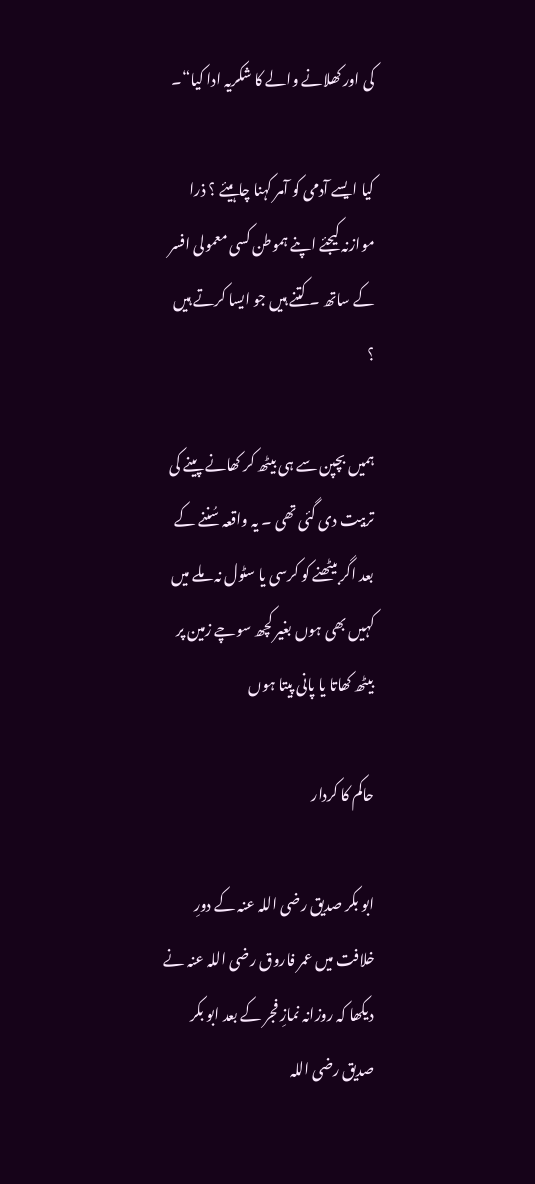کی اور کھلانے والے کا شکریہ ادا کیا“۔

کیا ایسے آدمی کو آمر کہنا چاہیئے ؟ ذرا موازنہ کیجئے اپنے ہموطن کسی معمولی افسر کے ساتھ ۔ کتنے ہیں جو ایسا کرتے ہیں ؟

ہمیں بچپن سے ہی بیٹھ کر کھانے پینے کی تربیت دی گئی تھی ۔ یہ واقعہ سُننے کے بعد اگر بیٹھنے کو کرسی یا سٹول نہ ملے میں کہیں بھی ہوں بغیر کچھ سوچے زمین پر بیٹھ کھاتا یا پانی پیتا ہوں

حاکم کا کردار

ابو بکر صدیق رضی اللہ عنہ کے دورِ خلافت میں عمر فاروق رضی اللہ عنہ نے دیکھا کہ روزانہ نمازِ فجر کے بعد ابو بکر صدیق رضی اللہ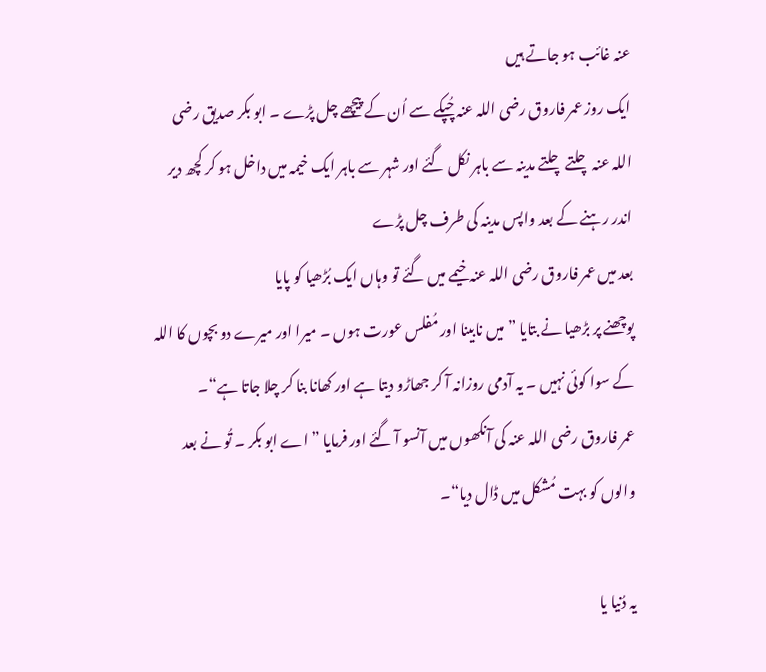عنہ غائب ہو جاتے ہیں
ایک روز عمر فاروق رضی اللہ عنہ چُپکے سے اُن کے پیچھے چل پڑے ۔ ابو بکر صدیق رضی اللہ عنہ چلتے چلتے مدینہ سے باہر نکل گئے اور شہر سے باہر ایک خیمہ میں داخل ہو کر کچھ دیر اندر رہنے کے بعد واپس مدینہ کی طرف چل پڑے
بعد میں عمر فاروق رضی اللہ عنہ خیمے میں گئے تو وہاں ایک بُڑھیا کو پایا
پوچھنے پر بڑھیا نے بتایا ”میں نابینا اور مُفلس عورت ہوں ۔ میرا اور میرے دو بچوں کا اللہ کے سوا کوئی نہیں ۔ یہ آدمی روزانہ آ کر جھاڑو دیتا ہے اور کھانا بنا کر چلا جاتا ہے“۔
عمر فاروق رضی اللہ عنہ کی آنکھوں میں آنسو آ گئے اور فرمایا ”اے ابو بکر ۔ تُو نے بعد والوں کو بہت مُشکل میں ڈال دیا“۔

یہ دُنیا یا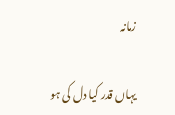زمانہ

یہاں قدر کیا دل کی ہو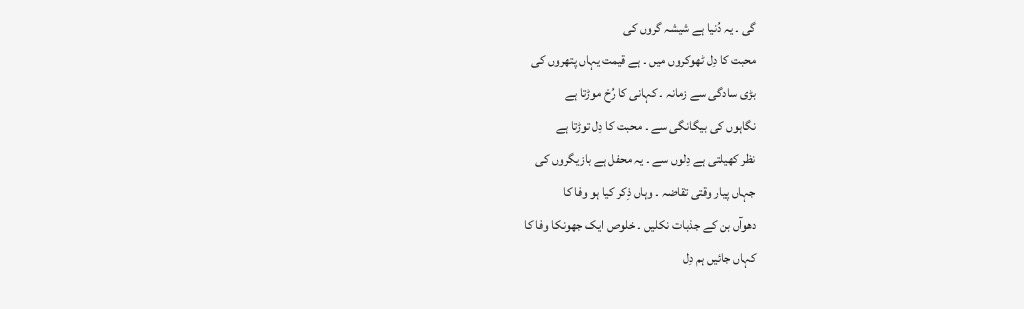گی ۔ یہ دُنیا ہے شیشہ گروں کی
محبت کا دِل ٹھوکروں میں ۔ ہے قیمت یہاں پتھروں کی
بڑی سادگی سے زمانہ ۔ کہانی کا رُخ موڑتا ہے
نگاہوں کی بیگانگی سے ۔ محبت کا دِل توڑتا ہے
نظر کھیلتی ہے دِلوں سے ۔ یہ محفل ہے بازیگروں کی
جہاں پیار وقتی تقاضہ ۔ وہاں ذِکر کیا ہو وفا کا
دھوآں بن کے جذبات نکلیں ۔ خلوص ایک جھونکا وفا کا
کہاں جائیں ہم دِل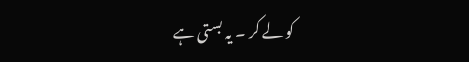کو لے کر ۔ یہ بستی ہے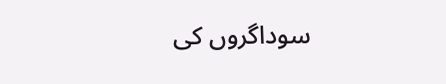سوداگروں کی